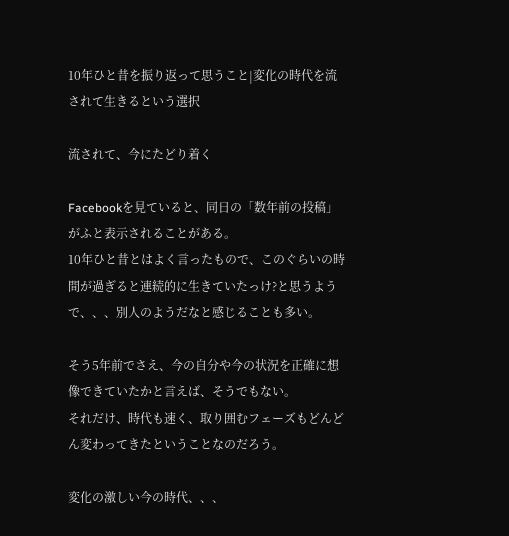10年ひと昔を振り返って思うこと|変化の時代を流されて生きるという選択

流されて、今にたどり着く

Facebookを見ていると、同日の「数年前の投稿」がふと表示されることがある。
10年ひと昔とはよく言ったもので、このぐらいの時間が過ぎると連続的に生きていたっけ?と思うようで、、、別人のようだなと感じることも多い。

そう5年前でさえ、今の自分や今の状況を正確に想像できていたかと言えば、そうでもない。
それだけ、時代も速く、取り囲むフェーズもどんどん変わってきたということなのだろう。

変化の激しい今の時代、、、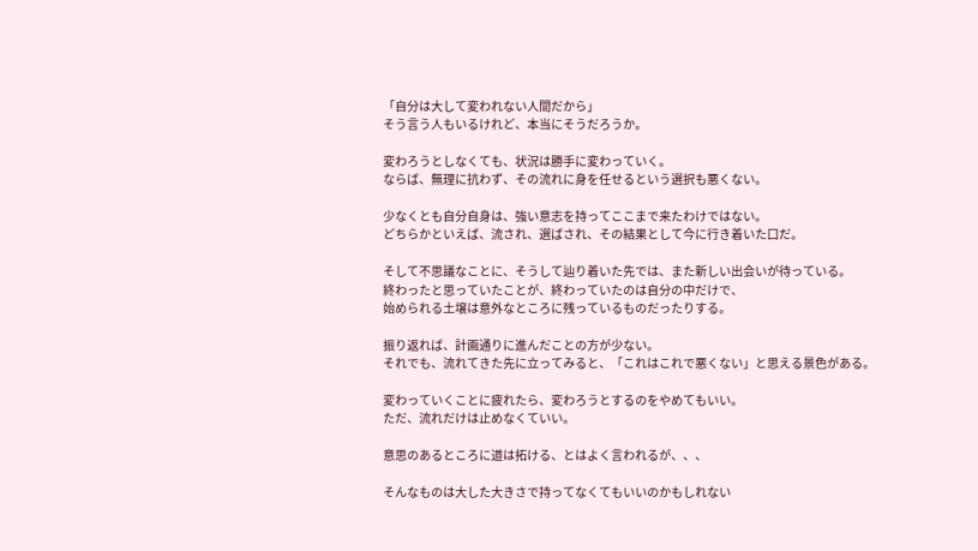「自分は大して変われない人間だから」
そう言う人もいるけれど、本当にそうだろうか。

変わろうとしなくても、状況は勝手に変わっていく。
ならば、無理に抗わず、その流れに身を任せるという選択も悪くない。

少なくとも自分自身は、強い意志を持ってここまで来たわけではない。
どちらかといえば、流され、選ばされ、その結果として今に行き着いた口だ。

そして不思議なことに、そうして辿り着いた先では、また新しい出会いが待っている。
終わったと思っていたことが、終わっていたのは自分の中だけで、
始められる土壌は意外なところに残っているものだったりする。

振り返れば、計画通りに進んだことの方が少ない。
それでも、流れてきた先に立ってみると、「これはこれで悪くない」と思える景色がある。

変わっていくことに疲れたら、変わろうとするのをやめてもいい。
ただ、流れだけは止めなくていい。

意思のあるところに道は拓ける、とはよく言われるが、、、

そんなものは大した大きさで持ってなくてもいいのかもしれない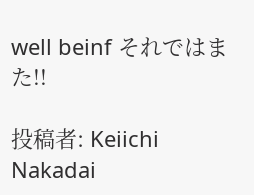well beinf それではまた!!

投稿者: Keiichi Nakadai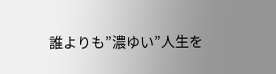誰よりも”濃ゆい”人生を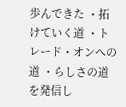歩んできた ・拓けていく道 ・トレード・オンへの道 ・らしさの道 を発信し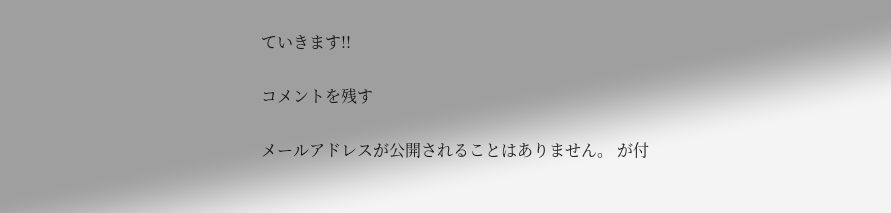ていきます!!

コメントを残す

メールアドレスが公開されることはありません。 が付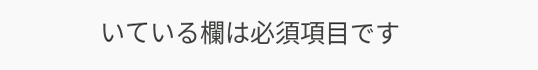いている欄は必須項目です